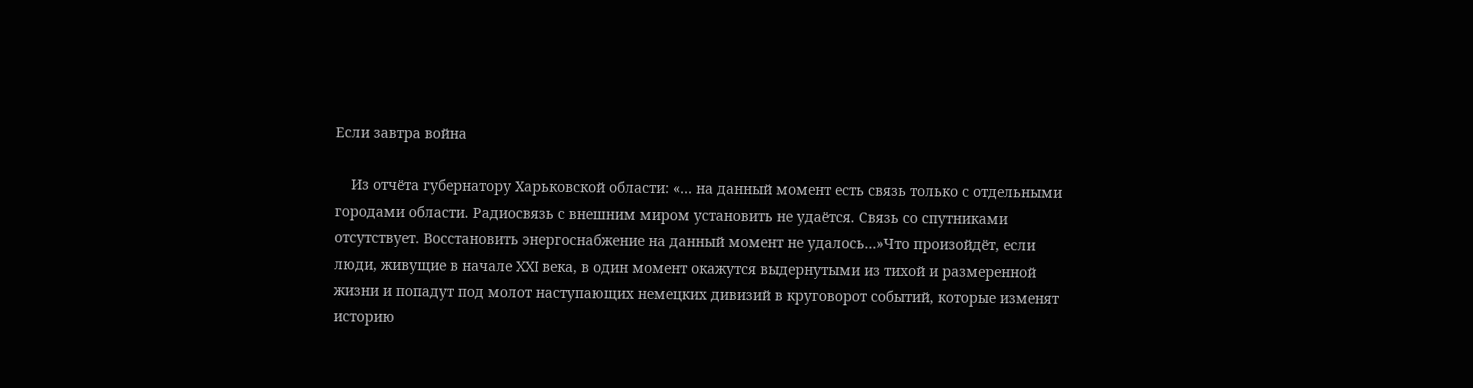Если завтра война

    Из отчёта губернатору Харьковской области: «… на данный момент есть связь только с отдельными городами области. Радиосвязь с внешним миром установить не удаётся. Связь со спутниками отсутствует. Восстановить энергоснабжение на данный момент не удалось…»Что произойдёт, если люди, живущие в начале XXI века, в один момент окажутся выдернутыми из тихой и размеренной жизни и попадут под молот наступающих немецких дивизий в круговорот событий, которые изменят историю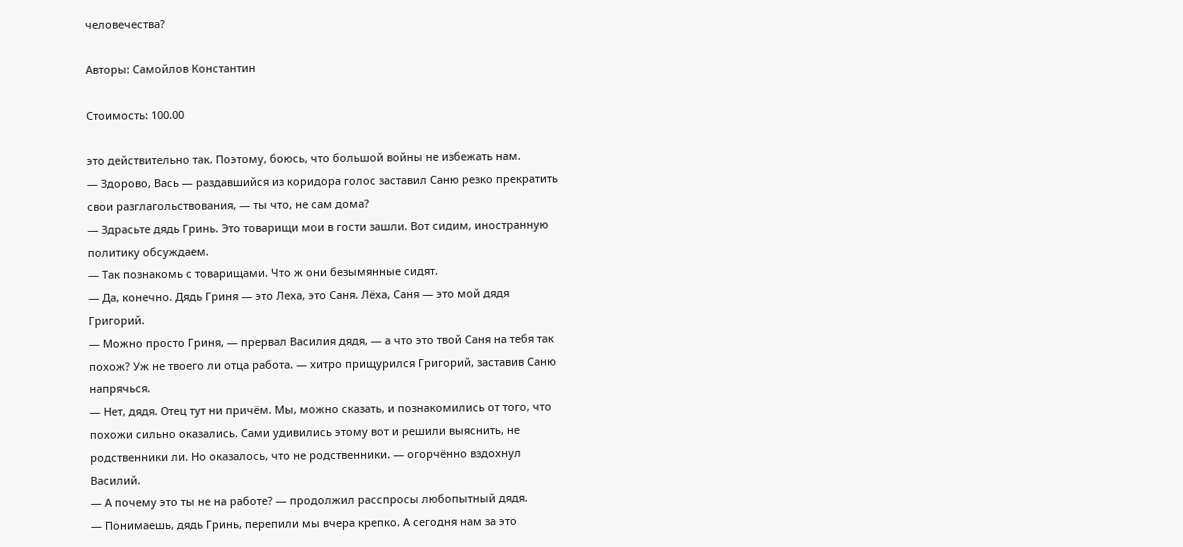человечества?

Авторы: Самойлов Константин

Стоимость: 100.00

это действительно так. Поэтому, боюсь, что большой войны не избежать нам.
— Здорово, Вась — раздавшийся из коридора голос заставил Саню резко прекратить свои разглагольствования, — ты что, не сам дома?
— Здрасьте дядь Гринь. Это товарищи мои в гости зашли. Вот сидим, иностранную политику обсуждаем.
— Так познакомь с товарищами. Что ж они безымянные сидят.
— Да, конечно. Дядь Гриня — это Леха, это Саня. Лёха, Саня — это мой дядя Григорий.
— Можно просто Гриня, — прервал Василия дядя, — а что это твой Саня на тебя так похож? Уж не твоего ли отца работа. — хитро прищурился Григорий, заставив Саню напрячься.
— Нет, дядя. Отец тут ни причём. Мы, можно сказать, и познакомились от того, что похожи сильно оказались. Сами удивились этому вот и решили выяснить, не родственники ли. Но оказалось, что не родственники. — огорчённо вздохнул Василий.
— А почему это ты не на работе? — продолжил расспросы любопытный дядя.
— Понимаешь, дядь Гринь, перепили мы вчера крепко. А сегодня нам за это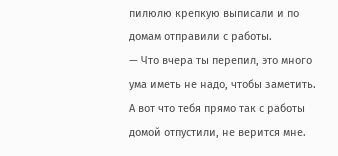пилюлю крепкую выписали и по домам отправили с работы.
— Что вчера ты перепил, это много ума иметь не надо, чтобы заметить. А вот что тебя прямо так с работы домой отпустили, не верится мне.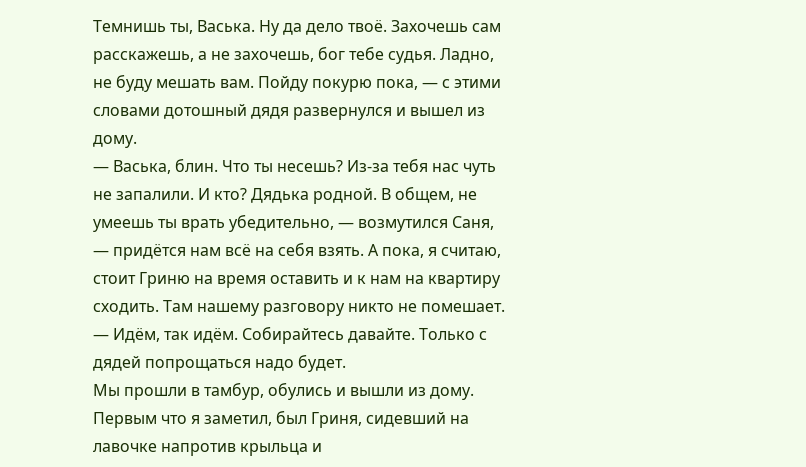Темнишь ты, Васька. Ну да дело твоё. Захочешь сам расскажешь, а не захочешь, бог тебе судья. Ладно, не буду мешать вам. Пойду покурю пока, — с этими словами дотошный дядя развернулся и вышел из дому.
— Васька, блин. Что ты несешь? Из-за тебя нас чуть не запалили. И кто? Дядька родной. В общем, не умеешь ты врать убедительно, — возмутился Саня, — придётся нам всё на себя взять. А пока, я считаю, стоит Гриню на время оставить и к нам на квартиру сходить. Там нашему разговору никто не помешает.
— Идём, так идём. Собирайтесь давайте. Только с дядей попрощаться надо будет.
Мы прошли в тамбур, обулись и вышли из дому. Первым что я заметил, был Гриня, сидевший на лавочке напротив крыльца и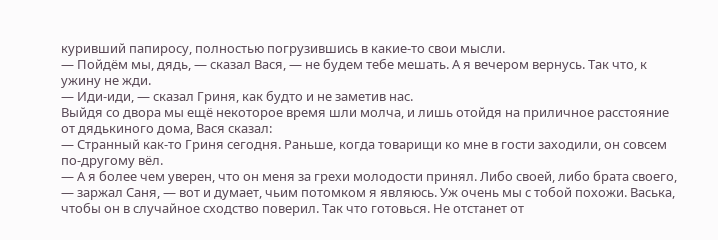куривший папиросу, полностью погрузившись в какие-то свои мысли.
— Пойдём мы, дядь, — сказал Вася, — не будем тебе мешать. А я вечером вернусь. Так что, к ужину не жди.
— Иди-иди, — сказал Гриня, как будто и не заметив нас.
Выйдя со двора мы ещё некоторое время шли молча, и лишь отойдя на приличное расстояние от дядькиного дома, Вася сказал:
— Странный как-то Гриня сегодня. Раньше, когда товарищи ко мне в гости заходили, он совсем по-другому вёл.
— А я более чем уверен, что он меня за грехи молодости принял. Либо своей, либо брата своего, — заржал Саня, — вот и думает, чьим потомком я являюсь. Уж очень мы с тобой похожи. Васька, чтобы он в случайное сходство поверил. Так что готовься. Не отстанет от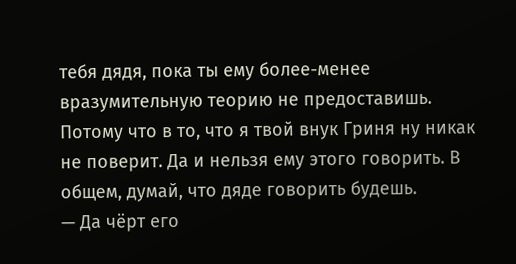тебя дядя, пока ты ему более-менее вразумительную теорию не предоставишь. Потому что в то, что я твой внук Гриня ну никак не поверит. Да и нельзя ему этого говорить. В общем, думай, что дяде говорить будешь.
— Да чёрт его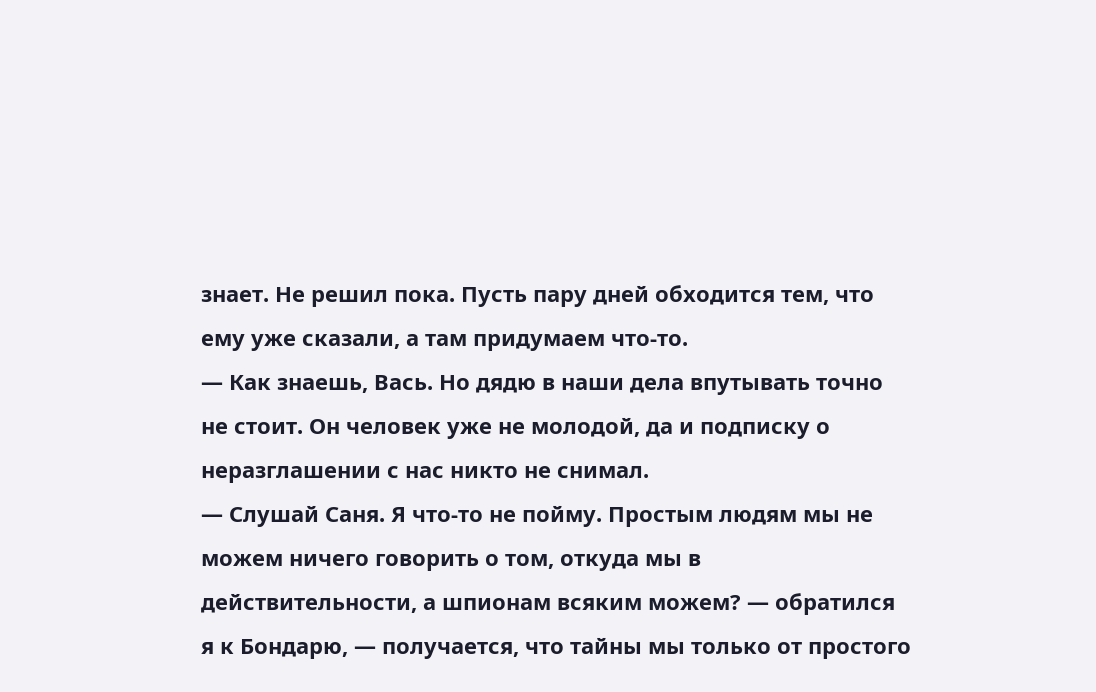знает. Не решил пока. Пусть пару дней обходится тем, что ему уже сказали, а там придумаем что-то.
— Как знаешь, Вась. Но дядю в наши дела впутывать точно не стоит. Он человек уже не молодой, да и подписку о неразглашении с нас никто не снимал.
— Слушай Саня. Я что-то не пойму. Простым людям мы не можем ничего говорить о том, откуда мы в действительности, а шпионам всяким можем? — обратился я к Бондарю, — получается, что тайны мы только от простого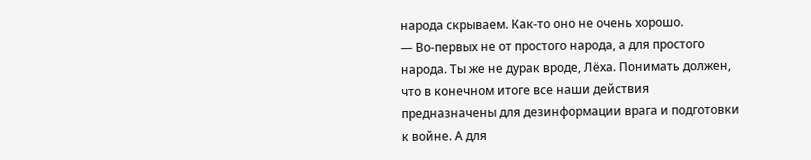народа скрываем. Как-то оно не очень хорошо.
— Во-первых не от простого народа, а для простого народа. Ты же не дурак вроде, Лёха. Понимать должен, что в конечном итоге все наши действия предназначены для дезинформации врага и подготовки к войне. А для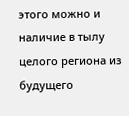этого можно и наличие в тылу целого региона из будущего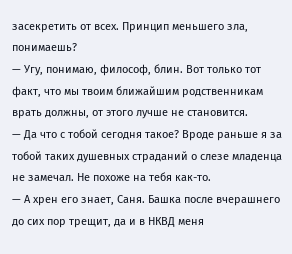засекретить от всех. Принцип меньшего зла, понимаешь?
— Угу, понимаю, философ, блин. Вот только тот факт, что мы твоим ближайшим родственникам врать должны, от этого лучше не становится.
— Да что с тобой сегодня такое? Вроде раньше я за тобой таких душевных страданий о слезе младенца не замечал. Не похоже на тебя как-то.
— А хрен его знает, Саня. Башка после вчерашнего до сих пор трещит, да и в НКВД меня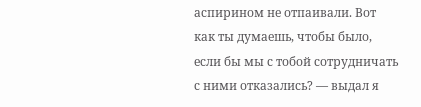аспирином не отпаивали. Вот как ты думаешь, чтобы было, если бы мы с тобой сотрудничать с ними отказались? — выдал я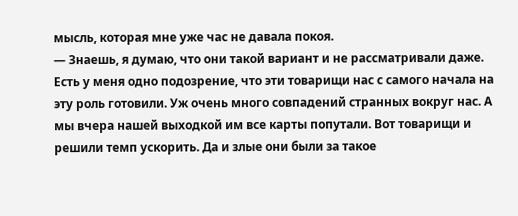мысль, которая мне уже час не давала покоя.
— Знаешь, я думаю, что они такой вариант и не рассматривали даже. Есть у меня одно подозрение, что эти товарищи нас с самого начала на эту роль готовили. Уж очень много совпадений странных вокруг нас. А мы вчера нашей выходкой им все карты попутали. Вот товарищи и решили темп ускорить. Да и злые они были за такое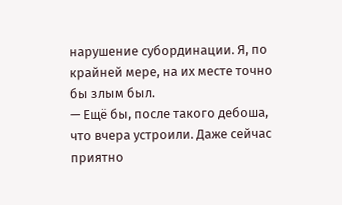нарушение субординации. Я, по крайней мере, на их месте точно бы злым был.
— Ещё бы, после такого дебоша, что вчера устроили. Даже сейчас приятно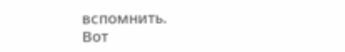вспомнить.
Вот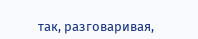так, разговаривая,